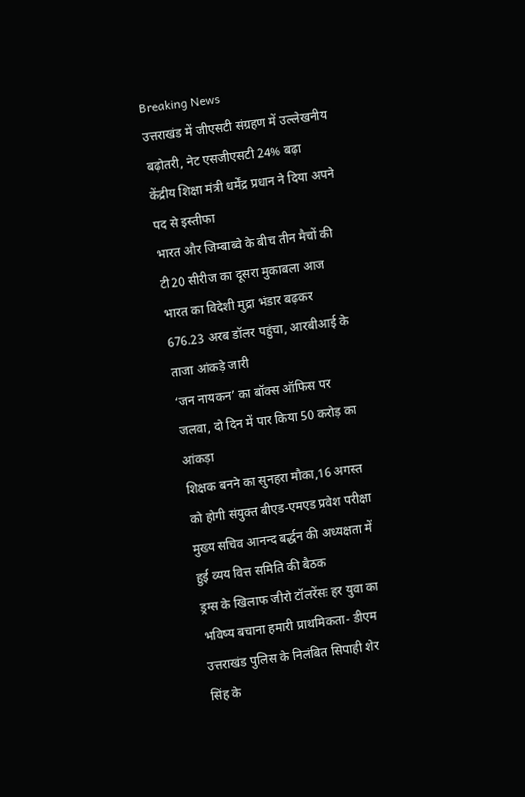Breaking News
उत्तराखंड में जीएसटी संग्रहण में उल्लेखनीय बढ़ोतरी, नेट एसजीएसटी 24% बढ़ा
केंद्रीय शिक्षा मंत्री धर्मेंद्र प्रधान ने दिया अपने पद से इस्तीफा
भारत और जिम्बाब्वे के बीच तीन मैचों की टी20 सीरीज का दूसरा मुकाबला आज
भारत का विदेशी मुद्रा भंडार बढ़कर 676.23 अरब डॉलर पहुंचा, आरबीआई के ताजा आंकड़े जारी
‘जन नायकन’ का बॉक्स ऑफिस पर जलवा, दो दिन में पार किया 50 करोड़ का आंकड़ा
शिक्षक बनने का सुनहरा मौका,16 अगस्त को होगी संयुक्त बीएड-एमएड प्रवेश परीक्षा
मुख्य सचिव आनन्द बर्द्धन की अध्यक्षता में हुई व्यय वित्त समिति की बैठक
ड्रग्स के खिलाफ जीरो टॉलरेंसः हर युवा का भविष्य बचाना हमारी प्राथमिकता- डीएम
उत्तराखंड पुलिस के निलंबित सिपाही शेर सिंह के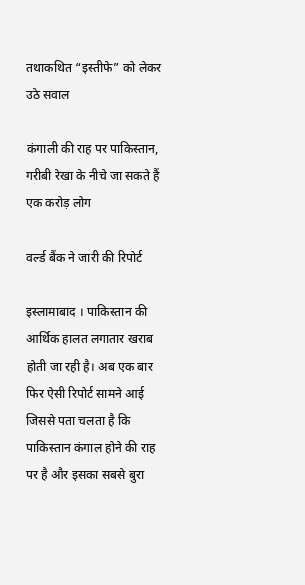तथाकथित “इस्तीफे” को लेकर उठे सवाल

कंगाली की राह पर पाकिस्तान, गरीबी रेखा के नीचे जा सकते हैं एक करोड़ लोग

वर्ल्ड बैंक ने जारी की रिपोर्ट

इस्लामाबाद । पाकिस्तान की आर्थिक हालत लगातार खराब होती जा रही है। अब एक बार फिर ऐसी रिपोर्ट सामने आई जिससे पता चलता है कि पाकिस्तान कंगाल होने की राह पर है और इसका सबसे बुरा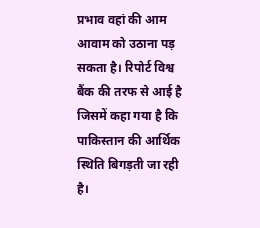प्रभाव वहां की आम आवाम को उठाना पड़ सकता है। रिपोर्ट विश्व बैंक की तरफ से आई है जिसमें कहा गया है कि पाकिस्तान की आर्थिक स्थिति बिगड़ती जा रही है।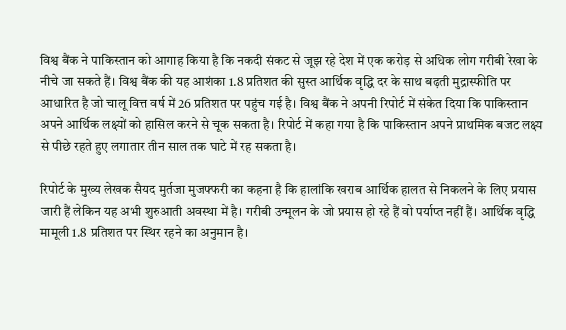विश्व बैंक ने पाकिस्तान को आगाह किया है कि नकदी संकट से जूझ रहे देश में एक करोड़ से अधिक लोग गरीबी रेखा के नीचे जा सकते हैं। विश्व बैंक की यह आशंका 1.8 प्रतिशत की सुस्त आर्थिक वृद्धि दर के साथ बढ़ती मुद्रास्फीति पर आधारित है जो चालू वित्त वर्ष में 26 प्रतिशत पर पहुंच गई है। विश्व बैंक ने अपनी रिपोर्ट में संकेत दिया कि पाकिस्तान अपने आर्थिक लक्ष्यों को हासिल करने से चूक सकता है। रिपोर्ट में कहा गया है कि पाकिस्तान अपने प्राथमिक बजट लक्ष्य से पीछे रहते हुए लगातार तीन साल तक घाटे में रह सकता है।

रिपोर्ट के मुख्य लेखक सैयद मुर्तजा मुजफ्फरी का कहना है कि हालांकि खराब आर्थिक हालत से निकलने के लिए प्रयास जारी हैं लेकिन यह अभी शुरुआती अवस्था में है। गरीबी उन्मूलन के जो प्रयास हो रहे हैं वो पर्याप्त नहीं हैं। आर्थिक वृद्धि मामूली 1.8 प्रतिशत पर स्थिर रहने का अनुमान है।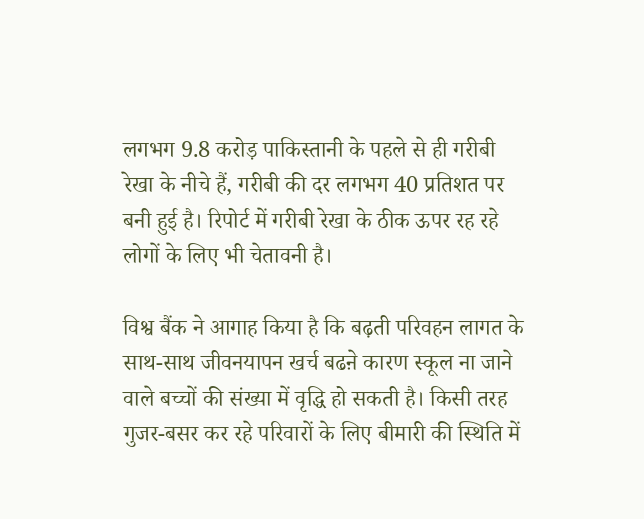लगभग 9.8 करोड़ पाकिस्तानी के पहले से ही गरीबी रेखा के नीचे हैं, गरीबी की दर लगभग 40 प्रतिशत पर बनी हुई है। रिपोर्ट में गरीबी रेखा के ठीक ऊपर रह रहे लोगों के लिए भी चेतावनी है।

विश्व बैंक ने आगाह किया है कि बढ़ती परिवहन लागत के साथ-साथ जीवनयापन खर्च बढऩे कारण स्कूल ना जाने वाले बच्चों की संख्या में वृद्धि हो सकती है। किसी तरह गुजर-बसर कर रहे परिवारों के लिए बीमारी की स्थिति में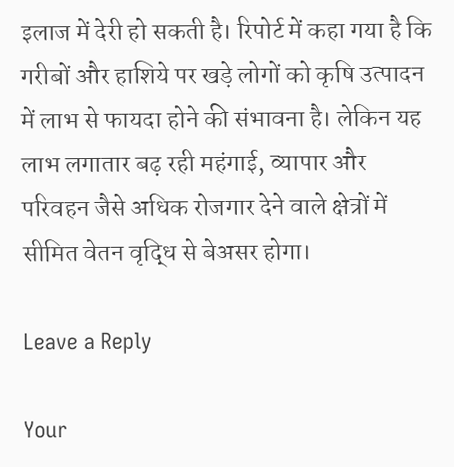इलाज में देरी हो सकती है। रिपोर्ट में कहा गया है कि गरीबों और हाशिये पर खड़े लोगों को कृषि उत्पादन में लाभ से फायदा होने की संभावना है। लेकिन यह लाभ लगातार बढ़ रही महंगाई, व्यापार और परिवहन जैसे अधिक रोजगार देने वाले क्षेत्रों में सीमित वेतन वृद्धि से बेअसर होगा।

Leave a Reply

Your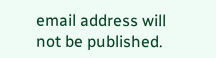email address will not be published.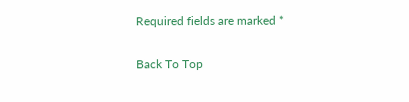Required fields are marked *

Back To Top